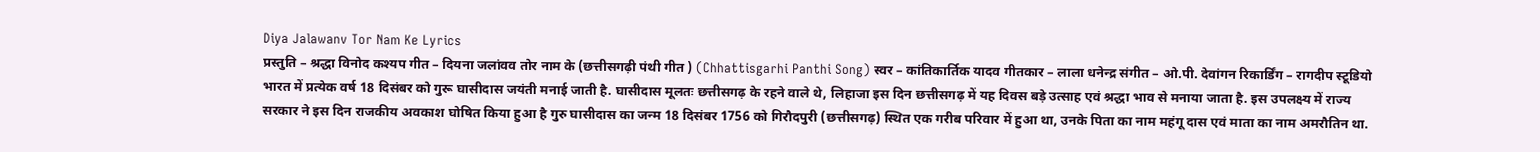Diya Jalawanv Tor Nam Ke Lyrics
प्रस्तुति – श्रद्धा विनोद कश्यप गीत – दियना जलांवव तोर नाम के (छत्तीसगढ़ी पंथी गीत ) (Chhattisgarhi Panthi Song) स्वर – कांतिकार्तिक यादव गीतकार – लाला धनेन्द्र संगीत – ओ.पी. देवांगन रिकार्डिंग – रागदीप स्टूडियो
भारत में प्रत्येक वर्ष 18 दिसंबर को गुरू घासीदास जयंती मनाई जाती है. घासीदास मूलतः छत्तीसगढ़ के रहने वाले थे, लिहाजा इस दिन छत्तीसगढ़ में यह दिवस बड़े उत्साह एवं श्रद्धा भाव से मनाया जाता है. इस उपलक्ष्य में राज्य सरकार ने इस दिन राजकीय अवकाश घोषित किया हुआ है गुरु घासीदास का जन्म 18 दिसंबर 1756 को गिरौदपुरी (छत्तीसगढ़) स्थित एक गरीब परिवार में हुआ था, उनके पिता का नाम महंगू दास एवं माता का नाम अमरौतिन था.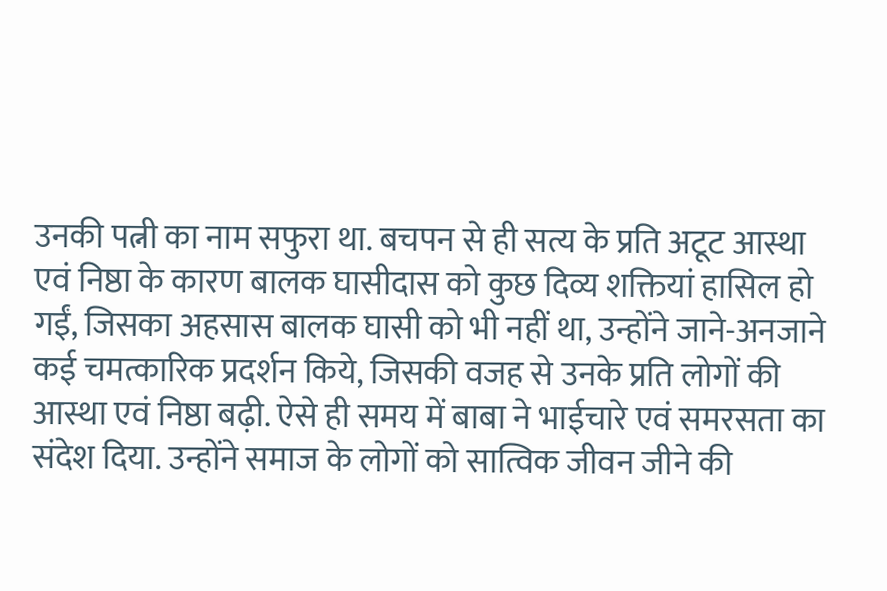उनकी पत्नी का नाम सफुरा था. बचपन से ही सत्य के प्रति अटूट आस्था एवं निष्ठा के कारण बालक घासीदास को कुछ दिव्य शक्तियां हासिल हो गईं, जिसका अहसास बालक घासी को भी नहीं था, उन्होंने जाने-अनजाने कई चमत्कारिक प्रदर्शन किये, जिसकी वजह से उनके प्रति लोगों की आस्था एवं निष्ठा बढ़ी. ऐसे ही समय में बाबा ने भाईचारे एवं समरसता का संदेश दिया. उन्होंने समाज के लोगों को सात्विक जीवन जीने की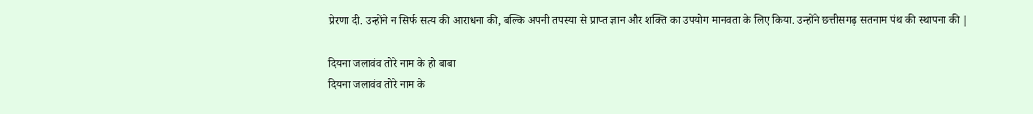प्रेरणा दी. उन्होंने न सिर्फ सत्य की आराधना की, बल्कि अपनी तपस्या से प्राप्त ज्ञान और शक्ति का उपयोग मानवता के लिए किया. उन्होंने छत्तीसगढ़ सतनाम पंथ की स्थापना की |

दियना जलावंव तोरे नाम के हो बाबा
दियना जलावंव तोरे नाम के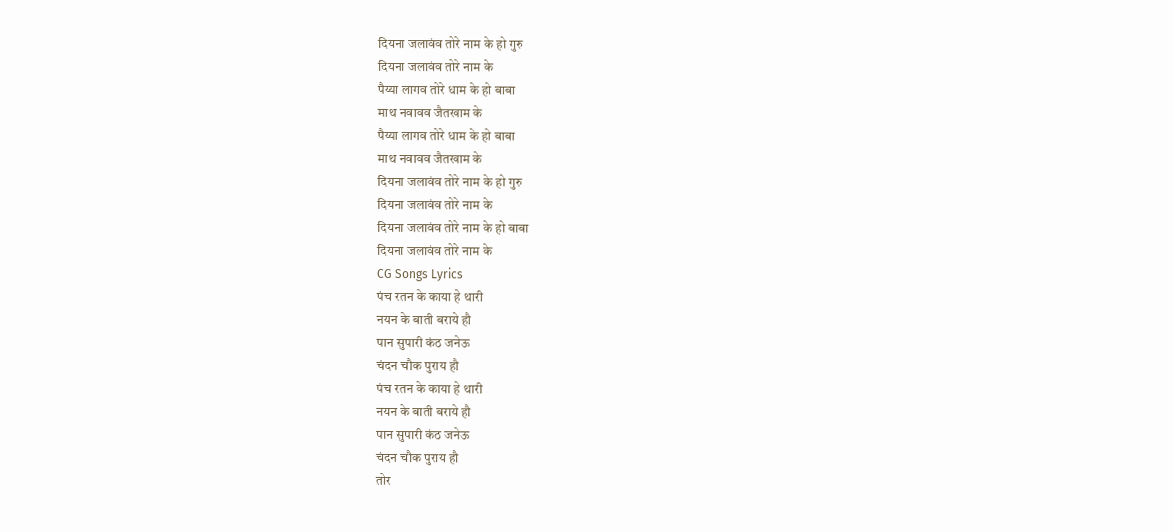दियना जलावंव तोरे नाम के हो गुरु
दियना जलावंव तोरे नाम के
पैय्या लागव तोरे धाम के हो बाबा
माथ नवावव जैतखाम के
पैय्या लागव तोरे धाम के हो बाबा
माथ नवावव जैतखाम के
दियना जलावंव तोरे नाम के हो गुरु
दियना जलावंव तोरे नाम के
दियना जलावंव तोरे नाम के हो बाबा
दियना जलावंव तोरे नाम के
CG Songs Lyrics
पंच रतन के काया हे थारी
नयन के बाती बराये हौ
पान सुपारी कंठ जनेऊ
चंदन चौक पुराय हौ
पंच रतन के काया हे थारी
नयन के बाती बराये हौ
पान सुपारी कंठ जनेऊ
चंदन चौक पुराय हौ
तोर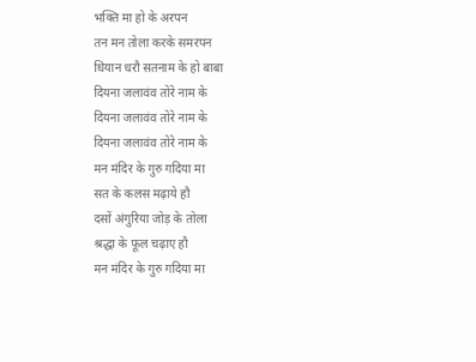भक्ति मा हो के अरपन
तन मन तोला करके समरपन
धियान धरौ सतनाम के हो बाबा
दियना जलावंव तोरे नाम के
दियना जलावंव तोरे नाम के
दियना जलावंव तोरे नाम के
मन मंदिर के गुरु गदिया मा
सत के कलस मढ़ाये हौ
दसों अंगुरिया जोड़ के तोला
श्रद्धा के फूल चढ़ाए हौ
मन मंदिर के गुरु गदिया मा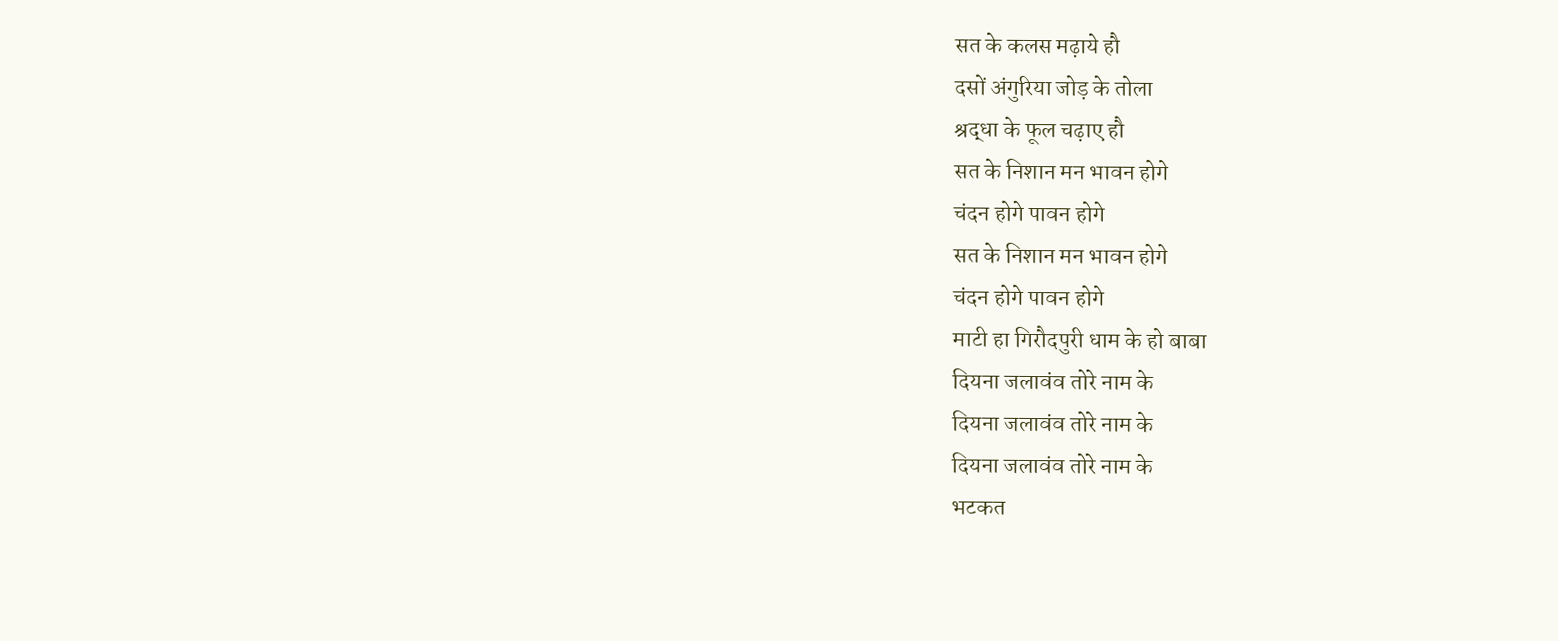सत के कलस मढ़ाये हौ
दसों अंगुरिया जोड़ के तोला
श्रद्धा के फूल चढ़ाए हौ
सत के निशान मन भावन होगे
चंदन होगे पावन होगे
सत के निशान मन भावन होगे
चंदन होगे पावन होगे
माटी हा गिरौदपुरी धाम के हो बाबा
दियना जलावंव तोरे नाम के
दियना जलावंव तोरे नाम के
दियना जलावंव तोरे नाम के
भटकत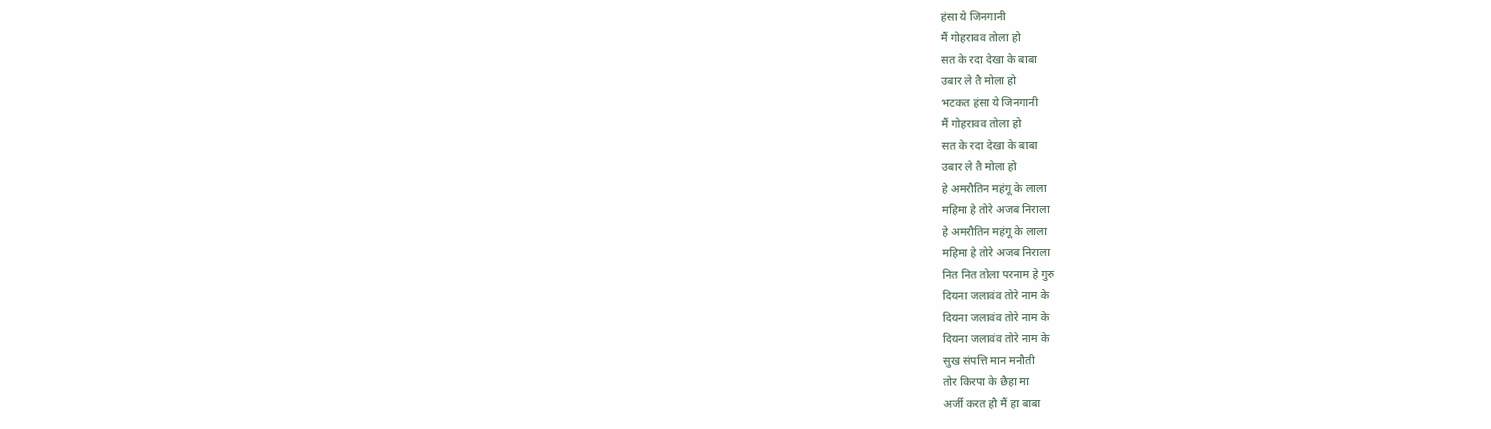हंसा ये जिनगानी
मैं गोहरावव तोला हो
सत के रदा देखा के बाबा
उबार ले तै मोला हो
भटकत हंसा ये जिनगानी
मैं गोहरावव तोला हो
सत के रदा देखा के बाबा
उबार ले तै मोला हो
हे अमरौतिन महंगू के लाला
महिमा हे तोरे अजब निराला
हे अमरौतिन महंगू के लाला
महिमा हे तोरे अजब निराला
नित नित तोला परनाम हे गुरु
दियना जलावंव तोरे नाम के
दियना जलावंव तोरे नाम के
दियना जलावंव तोरे नाम के
सुख संपत्ति मान मनौती
तोर किरपा के छैहा मा
अर्जी करत हौ मैं हा बाबा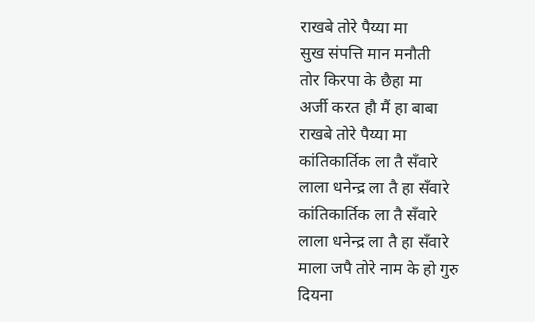राखबे तोरे पैय्या मा
सुख संपत्ति मान मनौती
तोर किरपा के छैहा मा
अर्जी करत हौ मैं हा बाबा
राखबे तोरे पैय्या मा
कांतिकार्तिक ला तै सँवारे
लाला धनेन्द्र ला तै हा सँवारे
कांतिकार्तिक ला तै सँवारे
लाला धनेन्द्र ला तै हा सँवारे
माला जपै तोरे नाम के हो गुरु
दियना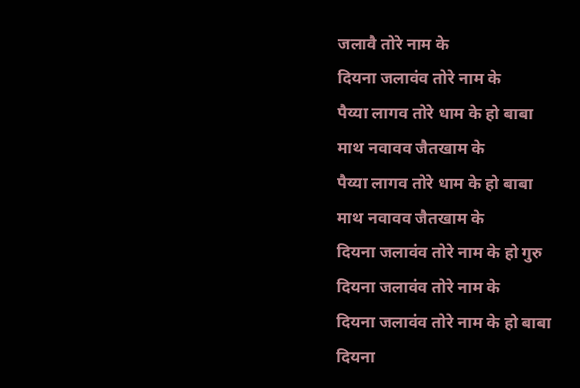जलावै तोरे नाम के
दियना जलावंव तोरे नाम के
पैय्या लागव तोरे धाम के हो बाबा
माथ नवावव जैतखाम के
पैय्या लागव तोरे धाम के हो बाबा
माथ नवावव जैतखाम के
दियना जलावंव तोरे नाम के हो गुरु
दियना जलावंव तोरे नाम के
दियना जलावंव तोरे नाम के हो बाबा
दियना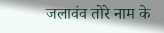जलावंव तोरे नाम के